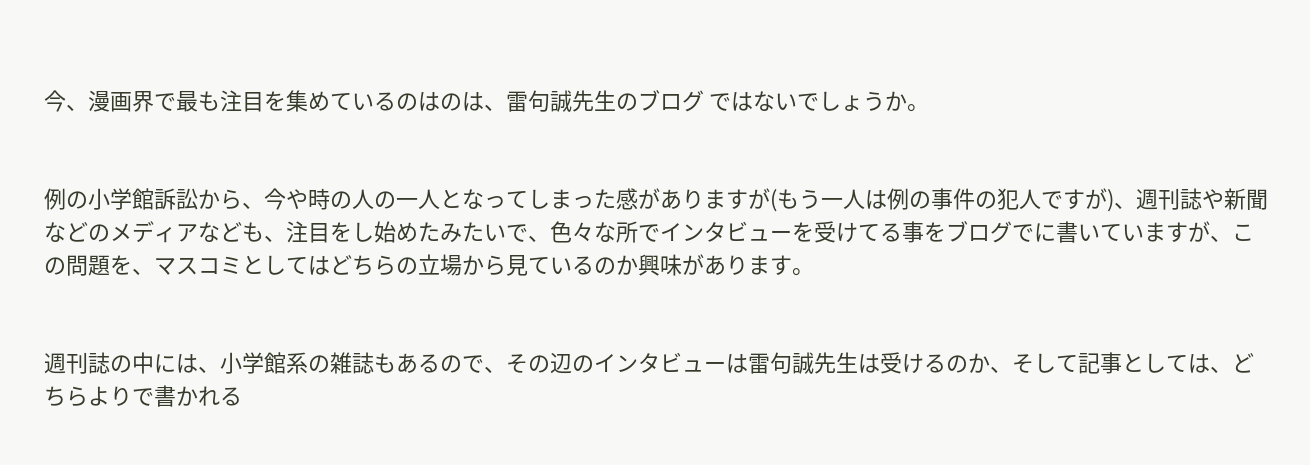今、漫画界で最も注目を集めているのはのは、雷句誠先生のブログ ではないでしょうか。


例の小学館訴訟から、今や時の人の一人となってしまった感がありますが(もう一人は例の事件の犯人ですが)、週刊誌や新聞などのメディアなども、注目をし始めたみたいで、色々な所でインタビューを受けてる事をブログでに書いていますが、この問題を、マスコミとしてはどちらの立場から見ているのか興味があります。


週刊誌の中には、小学館系の雑誌もあるので、その辺のインタビューは雷句誠先生は受けるのか、そして記事としては、どちらよりで書かれる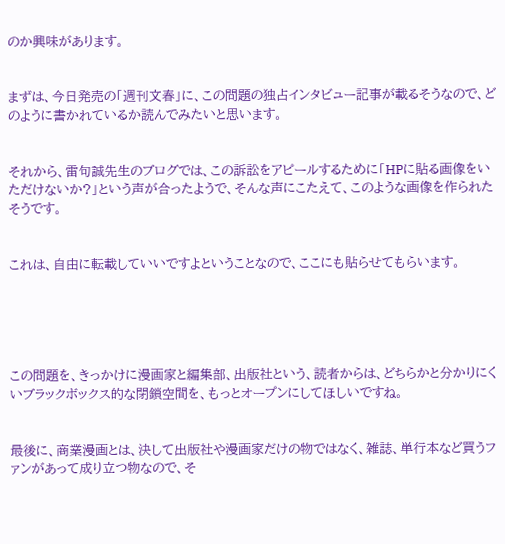のか興味があります。


まずは、今日発売の「週刊文春」に、この問題の独占インタビュー記事が載るそうなので、どのように書かれているか読んでみたいと思います。


それから、雷句誠先生のブログでは、この訴訟をアピールするために「HPに貼る画像をいただけないか?」という声が合ったようで、そんな声にこたえて、このような画像を作られたそうです。


これは、自由に転載していいですよということなので、ここにも貼らせてもらいます。





この問題を、きっかけに漫画家と編集部、出版社という、読者からは、どちらかと分かりにくいブラックボックス的な閉鎖空間を、もっとオープンにしてほしいですね。


最後に、商業漫画とは、決して出版社や漫画家だけの物ではなく、雑誌、単行本など買うファンがあって成り立つ物なので、そ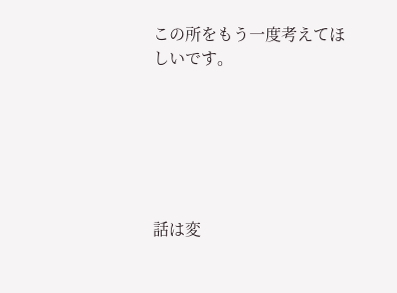この所をもう一度考えてほしいです。






話は変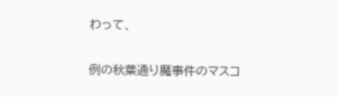わって、

例の秋葉通り魔事件のマスコ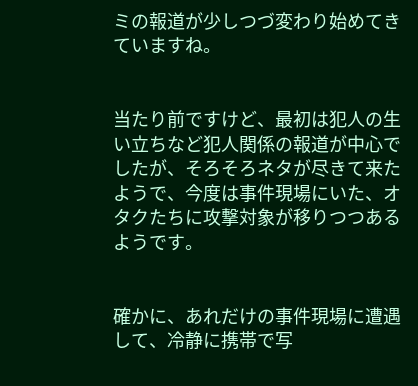ミの報道が少しつづ変わり始めてきていますね。


当たり前ですけど、最初は犯人の生い立ちなど犯人関係の報道が中心でしたが、そろそろネタが尽きて来たようで、今度は事件現場にいた、オタクたちに攻撃対象が移りつつあるようです。


確かに、あれだけの事件現場に遭遇して、冷静に携帯で写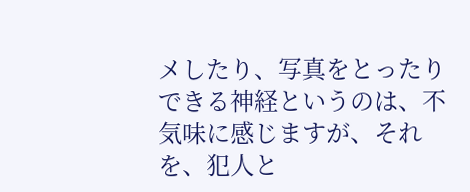メしたり、写真をとったりできる神経というのは、不気味に感じますが、それを、犯人と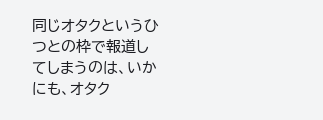同じオタクというひつとの枠で報道してしまうのは、いかにも、オタク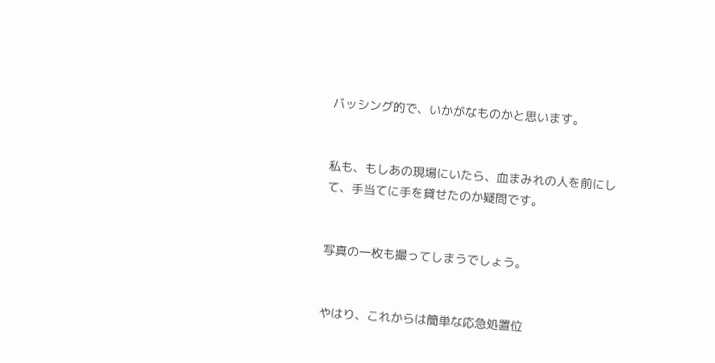バッシング的で、いかがなものかと思います。


私も、もしあの現場にいたら、血まみれの人を前にして、手当てに手を貸せたのか疑問です。


写真の一枚も撮ってしまうでしょう。


やはり、これからは簡単な応急処置位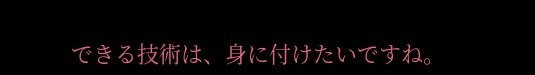できる技術は、身に付けたいですね。